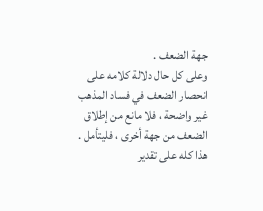جهة الضعف .
وعلى كل حال دلالة كلامه على انحصار الضعف في فساد المذهب غير واضحة ، فلا مانع من إطلاق الضعف من جهة أخرى ، فليتأمل .
هذا كله على تقدير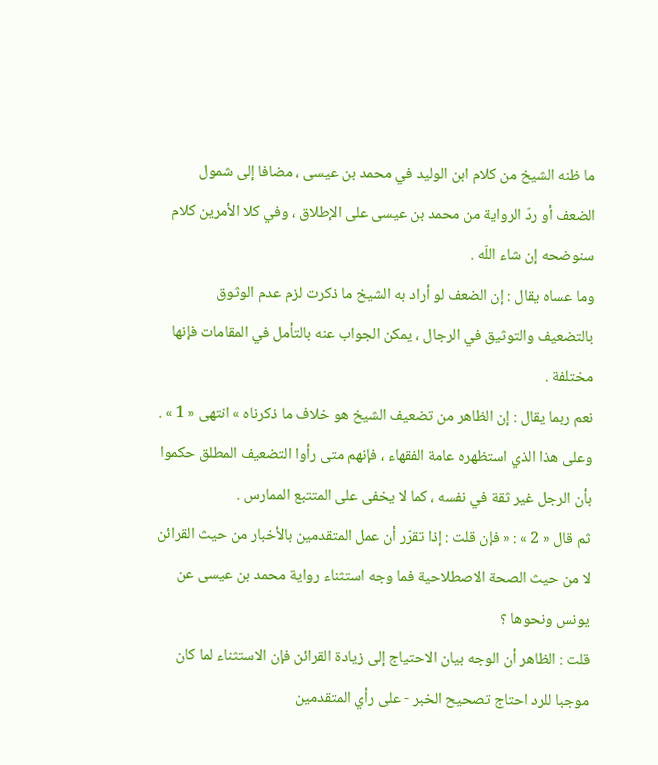ما ظنه الشيخ من كلام ابن الوليد في محمد بن عيسى ، مضافا إلى شمول الضعف أو ردّ الرواية من محمد بن عيسى على الإطلاق ، وفي كلا الأمرين كلام سنوضحه إن شاء اللّه .
وما عساه يقال : إن الضعف لو أراد به الشيخ ما ذكرت لزم عدم الوثوق بالتضعيف والتوثيق في الرجال ، يمكن الجواب عنه بالتأمل في المقامات فإنها مختلفة .
نعم ربما يقال : إن الظاهر من تضعيف الشيخ هو خلاف ما ذكرناه » انتهى « 1 » .
وعلى هذا الذي استظهره عامة الفقهاء ، فإنهم متى رأوا التضعيف المطلق حكموا بأن الرجل غير ثقة في نفسه ، كما لا يخفى على المتتبع الممارس .
ثم قال « 2 » : « فإن قلت : إذا تقرّر أن عمل المتقدمين بالأخبار من حيث القرائن لا من حيث الصحة الاصطلاحية فما وجه استثناء رواية محمد بن عيسى عن يونس ونحوها ؟
قلت : الظاهر أن الوجه بيان الاحتياج إلى زيادة القرائن فإن الاستثناء لما كان موجبا للرد احتاج تصحيح الخبر - على رأي المتقدمين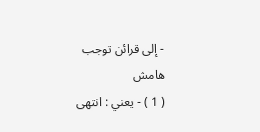- إلى قرائن توجب
هامش
( 1 ) - يعني : انتهى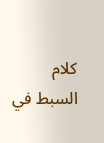كلام السبط في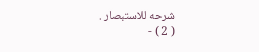شرحه للاستبصار .
( 2 ) -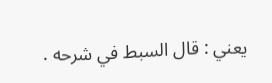يعني : قال السبط في شرحه .